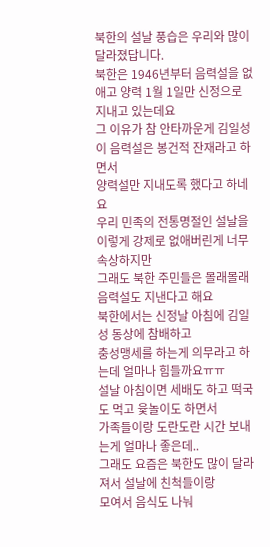북한의 설날 풍습은 우리와 많이 달라졌답니다.
북한은 1946년부터 음력설을 없애고 양력 1월 1일만 신정으로 지내고 있는데요
그 이유가 참 안타까운게 김일성이 음력설은 봉건적 잔재라고 하면서
양력설만 지내도록 했다고 하네요
우리 민족의 전통명절인 설날을 이렇게 강제로 없애버린게 너무 속상하지만
그래도 북한 주민들은 몰래몰래 음력설도 지낸다고 해요
북한에서는 신정날 아침에 김일성 동상에 참배하고
충성맹세를 하는게 의무라고 하는데 얼마나 힘들까요ㅠㅠ
설날 아침이면 세배도 하고 떡국도 먹고 윷놀이도 하면서
가족들이랑 도란도란 시간 보내는게 얼마나 좋은데..
그래도 요즘은 북한도 많이 달라져서 설날에 친척들이랑
모여서 음식도 나눠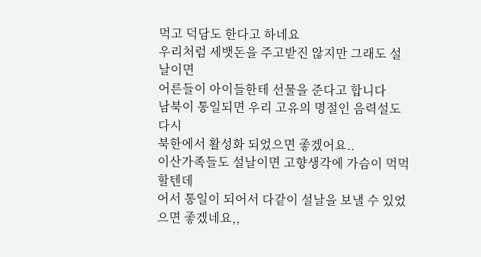먹고 덕담도 한다고 하네요
우리처럼 세뱃돈을 주고받진 않지만 그래도 설날이면
어른들이 아이들한테 선물을 준다고 합니다
남북이 통일되면 우리 고유의 명절인 음력설도 다시
북한에서 활성화 되었으면 좋겠어요..
이산가족들도 설날이면 고향생각에 가슴이 먹먹할텐데
어서 통일이 되어서 다같이 설날을 보낼 수 있었으면 좋겠네요,,